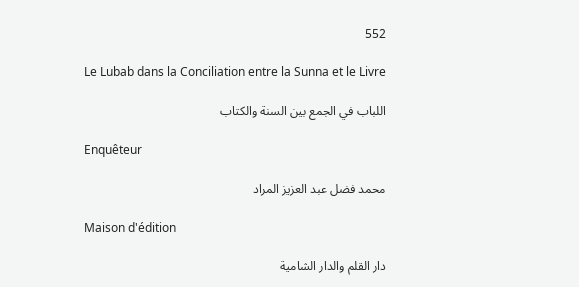552

Le Lubab dans la Conciliation entre la Sunna et le Livre

اللباب في الجمع بين السنة والكتاب

Enquêteur

محمد فضل عبد العزيز المراد

Maison d'édition

دار القلم والدار الشامية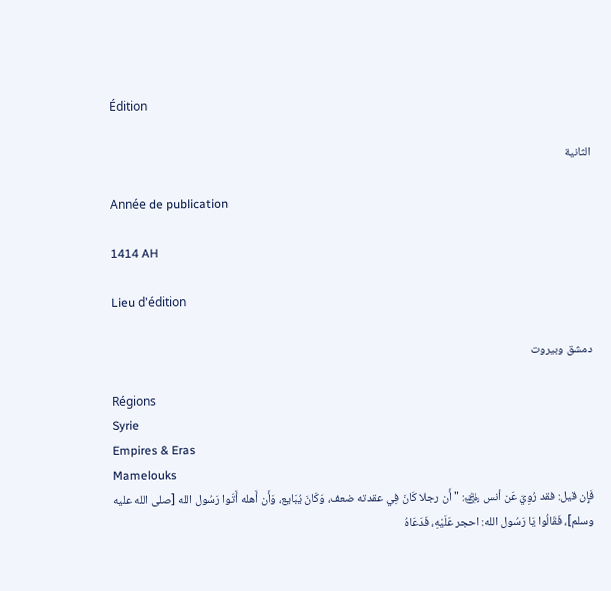Édition

الثانية

Année de publication

1414 AH

Lieu d'édition

دمشق وبيروت

Régions
Syrie
Empires & Eras
Mamelouks
فَإِن قيل: فقد رُوِيَ عَن أنس ﵁: " أَن رجلا كَانَ فِي عقدته ضعف، وَكَانَ يُبَايع، وَأَن أَهله أَتَوا رَسُول الله [صلى الله عليه وسلم]، فَقَالُوا يَا رَسُول الله: احجر عَلَيْهِ، فَدَعَاهُ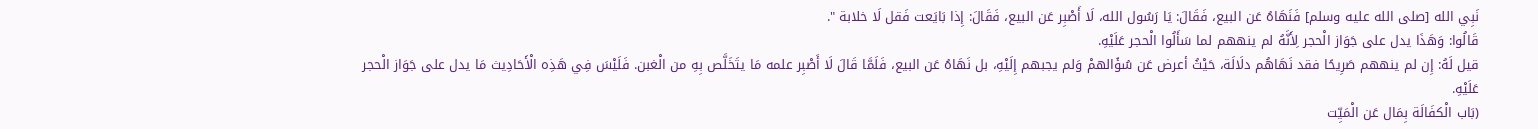نَبِي الله [صلى الله عليه وسلم] فَنَهَاهُ عَن البيع، فَقَالَ: يَا رَسُول الله، لَا أَصْبِر عَن البيع، فَقَالَ: إِذا بَايَعت فَقل لَا خلابة ".
قَالُوا: وَهَذَا يدل على جَوَاز الْحجر لِأَنَّهُ لم ينههم لما سَأَلُوا الْحجر عَلَيْهِ.
قيل لَهُ: إِن لم ينههم صَرِيحًا فقد نَهَاهُم دلَالَة، حَيْثُ أعرض عَن سُؤَالهمْ وَلم يجبهم إِلَيْهِ، بل نَهَاهُ عَن البيع، فَلَمَّا قَالَ لَا أَصْبِر علمه مَا يتَخَلَّص بِهِ من الْغبن. فَلَيْسَ فِي هَذِه الْأَحَادِيث مَا يدل على جَوَاز الْحجر عَلَيْهِ.
(بَاب الْكفَالَة بِمَال عَن الْمَيِّت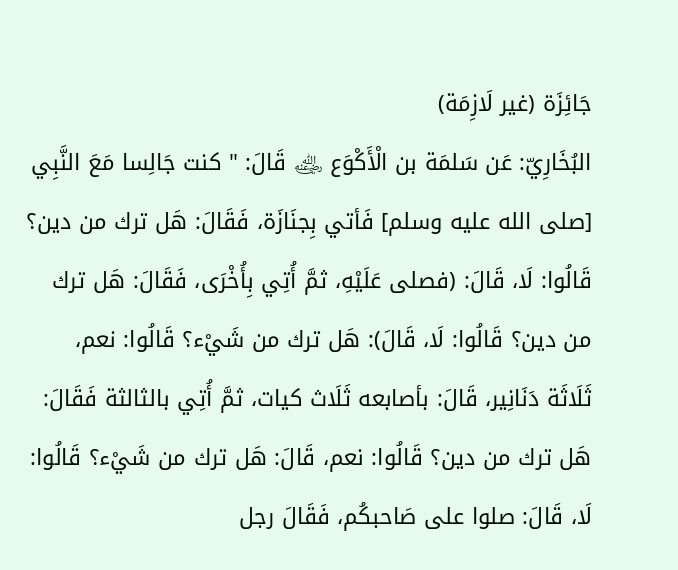جَائِزَة (غير لَازِمَة)
البُخَارِيّ: عَن سَلمَة بن الْأَكْوَع ﵁ قَالَ: " كنت جَالِسا مَعَ النَّبِي [صلى الله عليه وسلم] فَأتي بِجنَازَة، فَقَالَ: هَل ترك من دين؟ قَالُوا: لَا، قَالَ: (فصلى عَلَيْهِ، ثمَّ أُتِي بِأُخْرَى، فَقَالَ: هَل ترك من دين؟ قَالُوا: لَا، قَالَ): هَل ترك من شَيْء؟ قَالُوا: نعم، ثَلَاثَة دَنَانِير، قَالَ: بأصابعه ثَلَاث كيات، ثمَّ أُتِي بالثالثة فَقَالَ: هَل ترك من دين؟ قَالُوا: نعم، قَالَ: هَل ترك من شَيْء؟ قَالُوا: لَا، قَالَ: صلوا على صَاحبكُم، فَقَالَ رجل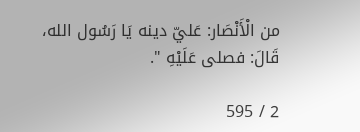من الْأَنْصَار: عَليّ دينه يَا رَسُول الله، قَالَ: فصلى عَلَيْهِ ".

2 / 595